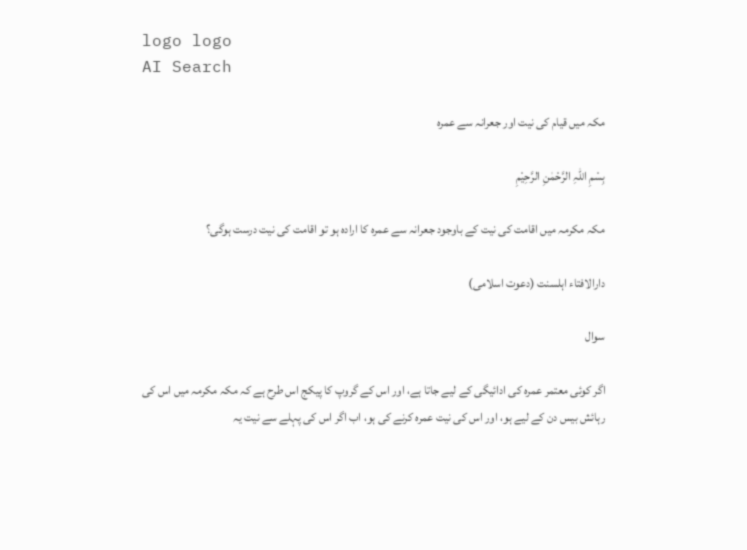logo logo
AI Search

مکہ میں قیام کی نیت اور جعرانہ سے عمرہ

بِسْمِ اللہِ الرَّحْمٰنِ الرَّحِيْمِ

مکہ مکرمہ میں اقامت کی نیت کے باوجود جعرانہ سے عمرہ کا ارادہ ہو تو اقامت کی نیت درست ہوگی؟

دارالافتاء اہلسنت (دعوت اسلامی)

سوال

اگر کوئی معتمر عمرہ کی ادائیگی کے لیے جاتا ہے، اور اس کے گروپ کا پیکج اس طرح ہے کہ مکہ مکرمہ میں اس کی رہائش بیس دن کے لیے ہو، اور اس کی نیت عمرہ کرنے کی ہو، اب اگر اس کی پہلے سے نیت یہ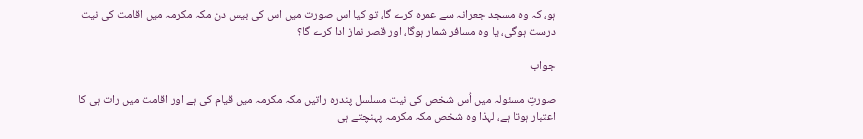ہو، کہ وہ مسجد جعرانہ سے عمرہ کرے گا، تو کیا اس صورت میں اس کی بیس دن مکہ مکرمہ میں اقامت کی نیت درست ہوگی، یا وہ مسافر شمار ہوگا، اور قصر نماز ادا کرے گا؟

جواب

صورتِ مسئولہ میں اُس شخص کی نیت مسلسل پندرہ راتیں مکہ مکرمہ میں قیام کی ہے اور اقامت میں رات ہی کا اعتبار ہوتا ہے، لہذا وہ شخص مکہ مکرمہ پہنچتے ہی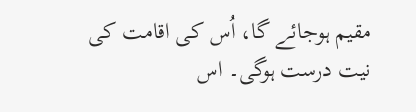مقیم ہوجائے گا، اُس کی اقامت کی نیت درست ہوگی۔ اس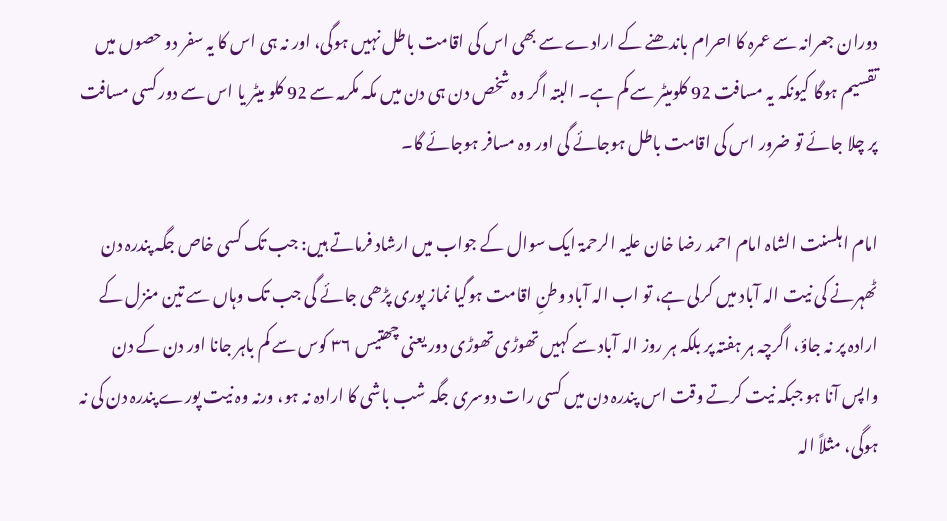دوران جعرانہ سے عمرہ کا احرام باندھنے کے ارادے سے بھی اس کی اقامت باطل نہیں ہوگی، اور نہ ہی اس کا یہ سفر دو حصوں میں تقسیم ہوگا کیونکہ یہ مسافت 92 کلومیٹر سے کم ہے۔ البتہ اگر وہ شخص دن ہی دن میں مکہ مکرمہ سے 92 کلو میٹر یا اس سے دور کسی مسافت پر چلا جائے تو ضرور اس کی اقامت باطل ہوجائے گی اور وہ مسافر ہوجائے گا۔

امام اہلسنت الشاہ امام احمد رضا خان علیہ الرحمۃ ایک سوال کے جواب میں ارشاد فرماتے ہیں: جب تک کسی خاص جگہ پندرہ دن ٹھہرنے کی نیت الہ آباد میں کرلی ہے، تو اب الہ آباد وطنِ اقامت ہوگیا نماز پوری پڑھی جائے گی جب تک وہاں سے تین منزل کے ارادہ پر نہ جاؤ، اگرچہ ہر ہفتہ پر بلکہ ہر روز الہ آباد سے کہیں تھوڑی تھوڑی دور یعنی چھتیس ۳۶ کوس سے کم باہر جانا اور دن کے دن واپس آنا ہو جبکہ نیت کرتے وقت اس پندرہ دن میں کسی رات دوسری جگہ شب باشی کا ارادہ نہ ہو، ورنہ وہ نیت پورے پندرہ دن کی نہ ہوگی، مثلاً الہ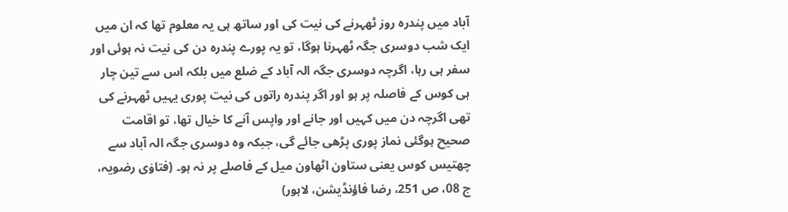آباد میں پندرہ روز ٹھہرنے کی نیت کی اور ساتھ ہی یہ معلوم تھا کہ ان میں ایک شب دوسری جگہ ٹھہرنا ہوگا، تو یہ پورے پندرہ دن کی نیت نہ ہوئی اور سفر ہی رہا، اگرچہ دوسری جگہ الہ آباد کے ضلع میں بلکہ اس سے تین چار ہی کوس کے فاصلہ پر ہو اور اگر پندرہ راتوں کی نیت پوری یہیں ٹھہرنے کی تھی اگرچہ دن میں کہیں اور جانے اور واپس آنے کا خیال تھا، تو اقامت صحیح ہوگئی نماز پوری پڑھی جائے گی، جبکہ وہ دوسری جگہ الہ آباد سے چھتیس کوس یعنی ستاون اٹھاون میل کے فاصلے پر نہ ہو۔ (فتاوٰی رضویہ، ج 08، ص 251، رضا فاؤنڈیشن، لاہور)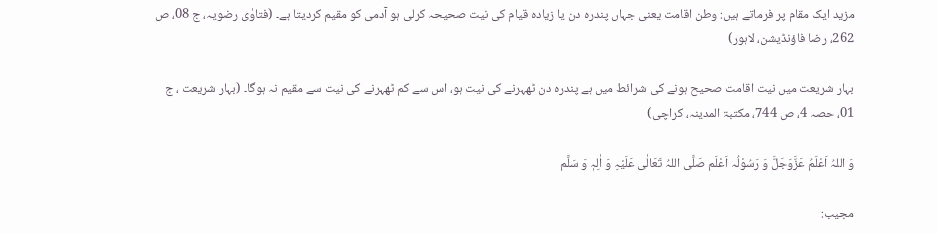مزید ایک مقام پر فرماتے ہیں: وطن اقامت یعنی جہاں پندرہ دن یا زیادہ قیام کی نیت صحیحہ کرلی ہو آدمی کو مقیم کردیتا ہے۔ (فتاوٰی رضویہ، ج 08، ص 262، رضا فاؤنڈیشن، لاہور)

بہار شریعت میں نیت اقامت صحیح ہونے کی شرائط میں ہے پندرہ دن ٹھہرنے کی نیت ہو، اس سے کم ٹھہرنے کی نیت سے مقیم نہ ہوگا۔ (بہار شریعت ، ج 01، حصہ 4، ص 744، مکتبۃ المدینہ، کراچی)

وَ اللہُ اَعْلَمُ عَزَّوَجَلَّ وَ رَسُوْلُہ اَعْلَم صَلَّی اللہُ تَعَالٰی عَلَیْہِ وَ اٰلِہٖ وَ سَلَّم

مجیب: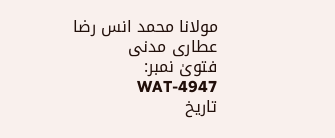مولانا محمد انس رضا عطاری مدنی
فتویٰ نمبر: WAT-4947
تاریخ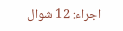اجراء: 12 شوال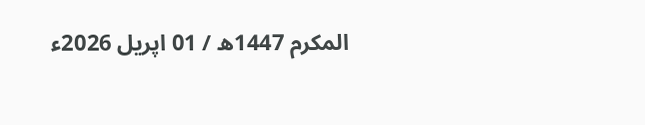المکرم 1447ھ / 01 اپریل 2026ء